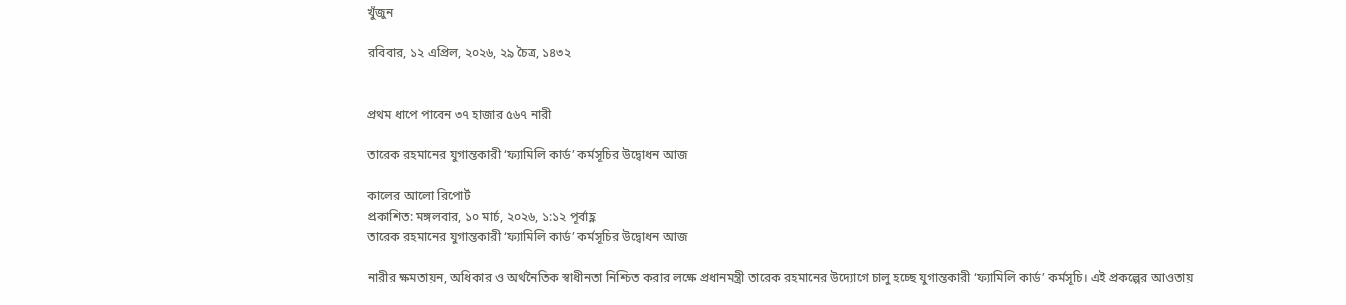খুঁজুন

রবিবার, ১২ এপ্রিল, ২০২৬, ২৯ চৈত্র, ১৪৩২


প্রথম ধাপে পাবেন ৩৭ হাজার ৫৬৭ নারী

তারেক রহমানের যুগান্তকারী ‘ফ্যামিলি কার্ড’ কর্মসূচির উদ্বোধন আজ

কালের আলো রিপোর্ট
প্রকাশিত: মঙ্গলবার, ১০ মার্চ, ২০২৬, ১:১২ পূর্বাহ্ণ
তারেক রহমানের যুগান্তকারী ‘ফ্যামিলি কার্ড’ কর্মসূচির উদ্বোধন আজ

নারীর ক্ষমতায়ন, অধিকার ও অর্থনৈতিক স্বাধীনতা নিশ্চিত করার লক্ষে প্রধানমন্ত্রী তারেক রহমানের উদ্যোগে চালু হচ্ছে যুগান্তকারী ‘ফ্যামিলি কার্ড’ কর্মসূচি। এই প্রকল্পের আওতায়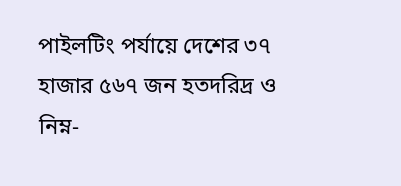পাইলটিং পর্যায়ে দেশের ৩৭ হাজার ৫৬৭ জন হতদরিদ্র ও নিম্ন-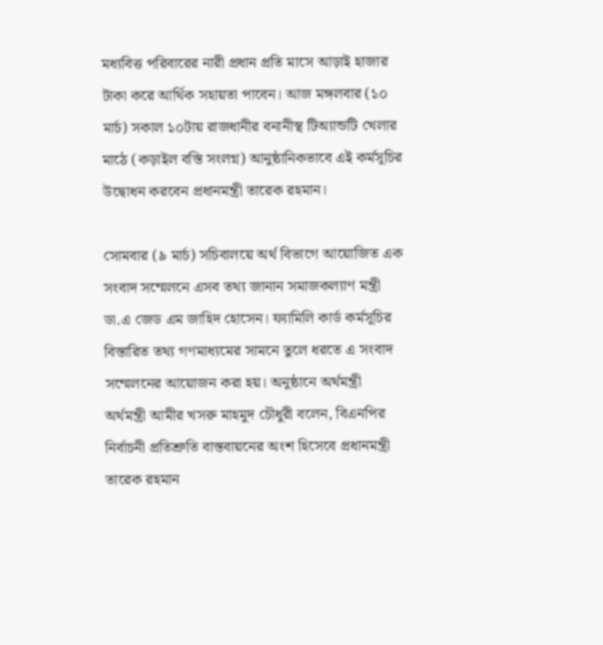মধ্যবিত্ত পরিবারের নারী প্রধান প্রতি মাসে আড়াই হাজার টাকা করে আর্থিক সহায়তা পাবেন। আজ মঙ্গলবার (১০ মার্চ) সকাল ১০টায় রাজধানীর বনানীস্থ টিঅ্যান্ডটি খেলার মাঠে (কড়াইল বস্তি সংলগ্ন) আনুষ্ঠানিকভাবে এই কর্মসূচির উদ্বোধন করবেন প্রধানমন্ত্রী তারেক রহমান।

সোমবার (৯ মার্চ) সচিবালয়ে অর্থ বিভাগে আয়োজিত এক সংবাদ সম্মেলনে এসব তথ্য জানান সমাজকল্যাণ মন্ত্রী ডা.এ জেড এম জাহিদ হোসেন। ফ্যামিলি কার্ড কর্মসূচির বিস্তারিত তথ্য গণমাধ্যমের সামনে তুলে ধরতে এ সংবাদ সম্মেলনের আয়োজন করা হয়। অনুষ্ঠানে অর্থমন্ত্রী অর্থমন্ত্রী আমীর খসরু মাহমুদ চৌধুরী বলেন, বিএনপির নির্বাচনী প্রতিশ্রুতি বাস্তবায়নের অংশ হিসেবে প্রধানমন্ত্রী তারেক রহমান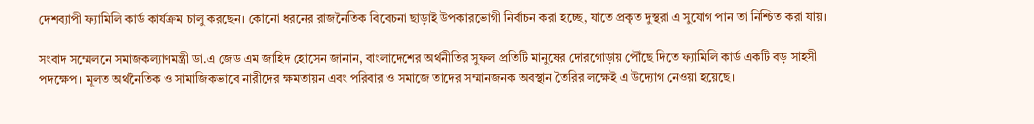দেশব্যাপী ফ্যামিলি কার্ড কার্যক্রম চালু করছেন। কোনো ধরনের রাজনৈতিক বিবেচনা ছাড়াই উপকারভোগী নির্বাচন করা হচ্ছে, যাতে প্রকৃত দুস্থরা এ সুযোগ পান তা নিশ্চিত করা যায়।

সংবাদ সম্মেলনে সমাজকল্যাণমন্ত্রী ডা.এ জেড এম জাহিদ হোসেন জানান, বাংলাদেশের অর্থনীতির সুফল প্রতিটি মানুষের দোরগোড়ায় পৌঁছে দিতে ফ্যামিলি কার্ড একটি বড় সাহসী পদক্ষেপ। মূলত অর্থনৈতিক ও সামাজিকভাবে নারীদের ক্ষমতায়ন এবং পরিবার ও সমাজে তাদের সম্মানজনক অবস্থান তৈরির লক্ষেই এ উদ্যোগ নেওয়া হয়েছে।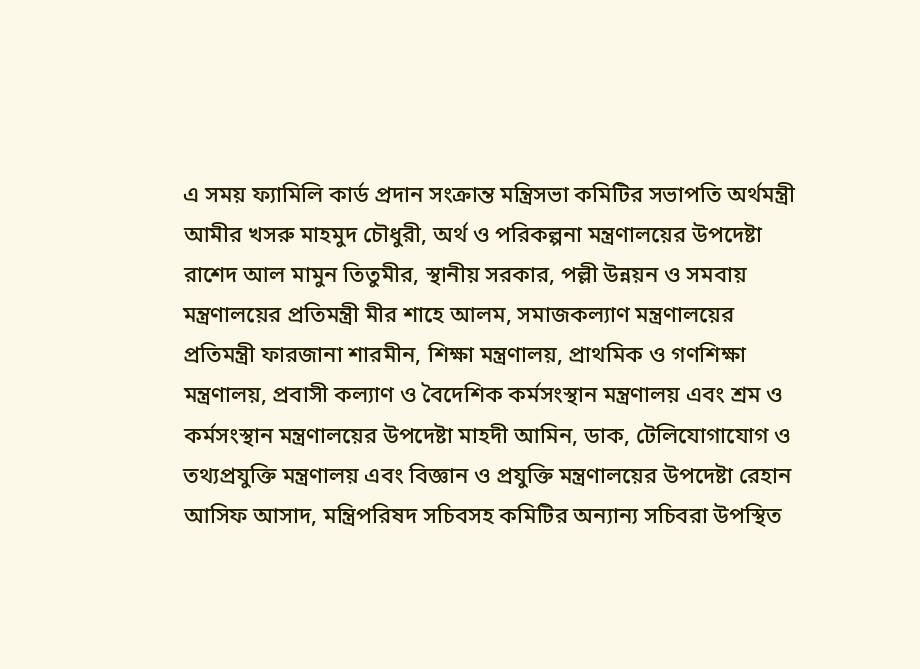এ সময় ফ্যামিলি কার্ড প্রদান সংক্রান্ত মন্ত্রিসভা কমিটির সভাপতি অর্থমন্ত্রী আমীর খসরু মাহমুদ চৌধুরী, অর্থ ও পরিকল্পনা মন্ত্রণালয়ের উপদেষ্টা রাশেদ আল মামুন তিতুমীর, স্থানীয় সরকার, পল্লী উন্নয়ন ও সমবায় মন্ত্রণালয়ের প্রতিমন্ত্রী মীর শাহে আলম, সমাজকল্যাণ মন্ত্রণালয়ের প্রতিমন্ত্রী ফারজানা শারমীন, শিক্ষা মন্ত্রণালয়, প্রাথমিক ও গণশিক্ষা মন্ত্রণালয়, প্রবাসী কল্যাণ ও বৈদেশিক কর্মসংস্থান মন্ত্রণালয় এবং শ্রম ও কর্মসংস্থান মন্ত্রণালয়ের উপদেষ্টা মাহদী আমিন, ডাক, টেলিযোগাযোগ ও তথ্যপ্রযুক্তি মন্ত্রণালয় এবং বিজ্ঞান ও প্রযুক্তি মন্ত্রণালয়ের উপদেষ্টা রেহান আসিফ আসাদ, মন্ত্রিপরিষদ সচিবসহ কমিটির অন্যান্য সচিবরা উপস্থিত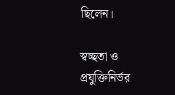ছিলেন।

স্বচ্ছতা ও প্রযুক্তিনির্ভর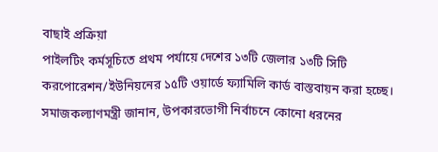বাছাই প্রক্রিয়া
পাইলটিং কর্মসূচিতে প্রথম পর্যায়ে দেশের ১৩টি জেলার ১৩টি সিটি করপোরেশন/ইউনিয়নের ১৫টি ওয়ার্ডে ফ্যামিলি কার্ড বাস্তবায়ন করা হচ্ছে। সমাজকল্যাণমন্ত্রী জানান, উপকারভোগী নির্বাচনে কোনো ধরনের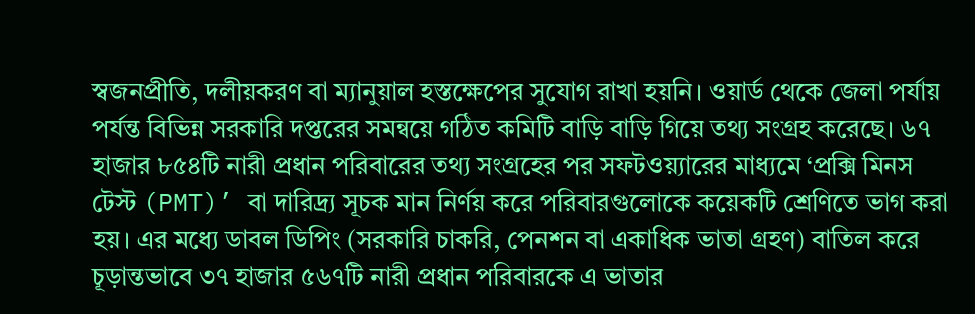স্বজনপ্রীতি, দলীয়করণ বা ম্যানুয়াল হস্তক্ষেপের সুযোগ রাখা হয়নি। ওয়ার্ড থেকে জেলা পর্যায় পর্যন্ত বিভিন্ন সরকারি দপ্তরের সমন্বয়ে গঠিত কমিটি বাড়ি বাড়ি গিয়ে তথ্য সংগ্রহ করেছে। ৬৭ হাজার ৮৫৪টি নারী প্রধান পরিবারের তথ্য সংগ্রহের পর সফটওয়্যারের মাধ্যমে ‘প্রক্সি মিনস টেস্ট (PMT)’ বা দারিদ্র্য সূচক মান নির্ণয় করে পরিবারগুলোকে কয়েকটি শ্রেণিতে ভাগ করা হয়। এর মধ্যে ডাবল ডিপিং (সরকারি চাকরি, পেনশন বা একাধিক ভাতা গ্রহণ) বাতিল করে চূড়ান্তভাবে ৩৭ হাজার ৫৬৭টি নারী প্রধান পরিবারকে এ ভাতার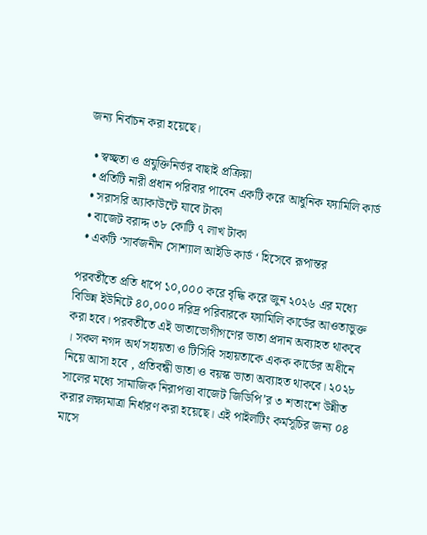জন্য নির্বাচন করা হয়েছে।

  • স্বচ্ছতা ও প্রযুক্তিনির্ভর বাছাই প্রক্রিয়া
  • প্রতিটি নারী প্রধান পরিবার পাবেন একটি করে আধুনিক ফ্যামিলি কার্ড
  • সরাসরি অ্যাকাউন্টে যাবে টাকা
  • বাজেট বরাদ্দ ৩৮ কোটি ৭ লাখ টাকা
  • একটি ‘সার্বজনীন সোশ্যাল আইডি কার্ড ‘ হিসেবে রূপান্তর

পরবর্তীতে প্রতি ধাপে ১০,০০০ করে বৃদ্ধি করে জুন ২০২৬ এর মধ্যে বিভিন্ন ইউনিটে ৪০,০০০ দরিদ্র পরিবারকে ফ্যামিলি কার্ডের আওতাভুক্ত করা হবে। পরবর্তীতে এই ভাতাভোগীগণের ভাতা প্রদান অব্যাহত থাকবে । সকল নগদ অর্থ সহায়তা ও টিসিবি সহায়তাকে একক কার্ডের অধীনে নিয়ে আসা হবে , প্রতিবন্ধী ভাতা ও বয়স্ক ভাতা অব্যাহত থাকবে। ২০২৮ সালের মধ্যে সামাজিক নিরাপত্তা বাজেট জিডিপি’র ৩ শতাংশে উন্নীত করার লক্ষ্যমাত্রা নির্ধারণ করা হয়েছে। এই পাইলটিং কর্মসূচির জন্য ০৪ মাসে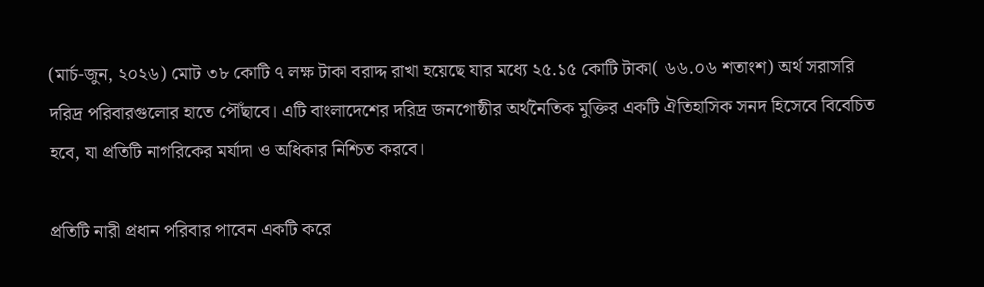(মার্চ-জুন, ২০২৬) মোট ৩৮ কোটি ৭ লক্ষ টাকা বরাদ্দ রাখা হয়েছে যার মধ্যে ২৫.১৫ কোটি টাকা( ৬৬.০৬ শতাংশ) অর্থ সরাসরি দরিদ্র পরিবারগুলোর হাতে পৌঁছাবে। এটি বাংলাদেশের দরিদ্র জনগোষ্ঠীর অর্থনৈতিক মুক্তির একটি ঐতিহাসিক সনদ হিসেবে বিবেচিত হবে, যা প্রতিটি নাগরিকের মর্যাদা ও অধিকার নিশ্চিত করবে।

প্রতিটি নারী প্রধান পরিবার পাবেন একটি করে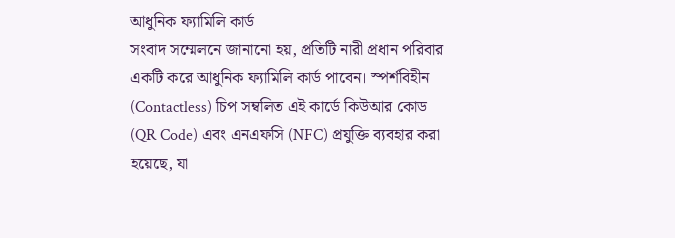আধুনিক ফ্যামিলি কার্ড
সংবাদ সম্মেলনে জানানো হয়, প্রতিটি নারী প্রধান পরিবার একটি করে আধুনিক ফ্যামিলি কার্ড পাবেন। স্পর্শবিহীন (Contactless) চিপ সম্বলিত এই কার্ডে কিউআর কোড (QR Code) এবং এনএফসি (NFC) প্রযুক্তি ব্যবহার করা হয়েছে, যা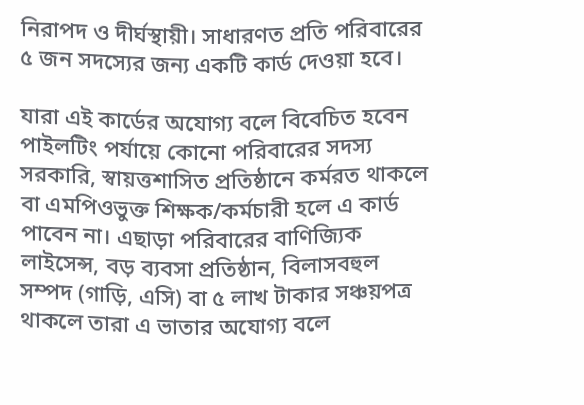নিরাপদ ও দীর্ঘস্থায়ী। সাধারণত প্রতি পরিবারের ৫ জন সদস্যের জন্য একটি কার্ড দেওয়া হবে।

যারা এই কার্ডের অযোগ্য বলে বিবেচিত হবেন
পাইলটিং পর্যায়ে কোনো পরিবারের সদস্য সরকারি, স্বায়ত্তশাসিত প্রতিষ্ঠানে কর্মরত থাকলে বা এমপিওভুক্ত শিক্ষক/কর্মচারী হলে এ কার্ড পাবেন না। এছাড়া পরিবারের বাণিজ্যিক লাইসেন্স, বড় ব্যবসা প্রতিষ্ঠান, বিলাসবহুল সম্পদ (গাড়ি, এসি) বা ৫ লাখ টাকার সঞ্চয়পত্র থাকলে তারা এ ভাতার অযোগ্য বলে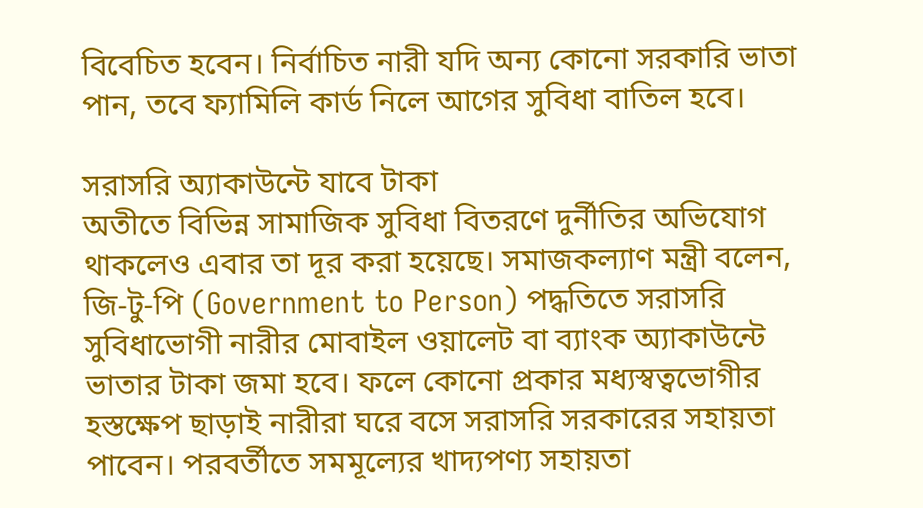বিবেচিত হবেন। নির্বাচিত নারী যদি অন্য কোনো সরকারি ভাতা পান, তবে ফ্যামিলি কার্ড নিলে আগের সুবিধা বাতিল হবে।

সরাসরি অ্যাকাউন্টে যাবে টাকা
অতীতে বিভিন্ন সামাজিক সুবিধা বিতরণে দুর্নীতির অভিযোগ থাকলেও এবার তা দূর করা হয়েছে। সমাজকল্যাণ মন্ত্রী বলেন, জি-টু-পি (Government to Person) পদ্ধতিতে সরাসরি সুবিধাভোগী নারীর মোবাইল ওয়ালেট বা ব্যাংক অ্যাকাউন্টে ভাতার টাকা জমা হবে। ফলে কোনো প্রকার মধ্যস্বত্বভোগীর হস্তক্ষেপ ছাড়াই নারীরা ঘরে বসে সরাসরি সরকারের সহায়তা পাবেন। পরবর্তীতে সমমূল্যের খাদ্যপণ্য সহায়তা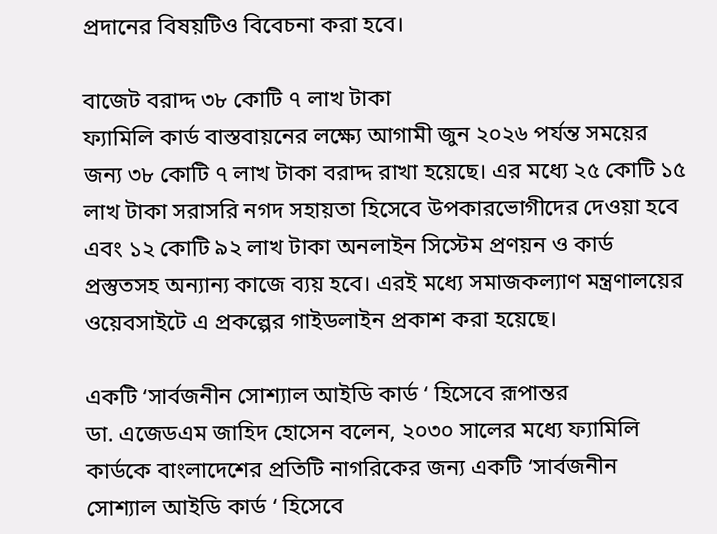প্রদানের বিষয়টিও বিবেচনা করা হবে।

বাজেট বরাদ্দ ৩৮ কোটি ৭ লাখ টাকা
ফ্যামিলি কার্ড বাস্তবায়নের লক্ষ্যে আগামী জুন ২০২৬ পর্যন্ত সময়ের জন্য ৩৮ কোটি ৭ লাখ টাকা বরাদ্দ রাখা হয়েছে। এর মধ্যে ২৫ কোটি ১৫ লাখ টাকা সরাসরি নগদ সহায়তা হিসেবে উপকারভোগীদের দেওয়া হবে এবং ১২ কোটি ৯২ লাখ টাকা অনলাইন সিস্টেম প্রণয়ন ও কার্ড প্রস্তুতসহ অন্যান্য কাজে ব্যয় হবে। এরই মধ্যে সমাজকল্যাণ মন্ত্রণালয়ের ওয়েবসাইটে এ প্রকল্পের গাইডলাইন প্রকাশ করা হয়েছে।

একটি ‘সার্বজনীন সোশ্যাল আইডি কার্ড ‘ হিসেবে রূপান্তর
ডা. এজেডএম জাহিদ হোসেন বলেন, ২০৩০ সালের মধ্যে ফ্যামিলি কার্ডকে বাংলাদেশের প্রতিটি নাগরিকের জন্য একটি ‘সার্বজনীন সোশ্যাল আইডি কার্ড ‘ হিসেবে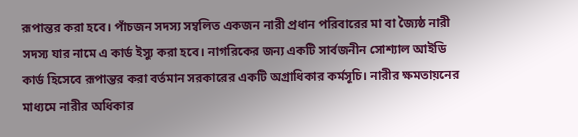রূপান্তর করা হবে। পাঁচজন সদস্য সম্বলিত একজন নারী প্রধান পরিবারের মা বা জ্যৈষ্ঠ নারী সদস্য যার নামে এ কার্ড ইস্যু করা হবে। নাগরিকের জন্য একটি সার্বজনীন সোশ্যাল আইডি কার্ড হিসেবে রূপান্তর করা বর্তমান সরকারের একটি অগ্রাধিকার কর্মসূচি। নারীর ক্ষমতায়নের মাধ্যমে নারীর অধিকার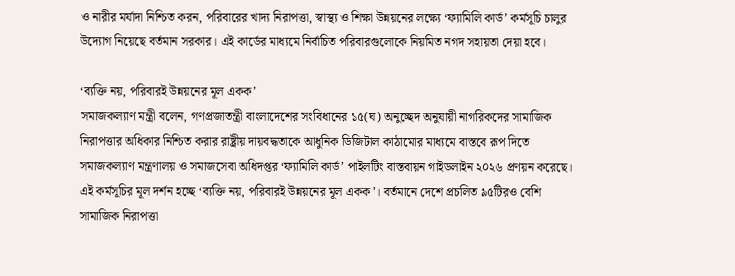ও নারীর মর্যাদা নিশ্চিত করন, পরিবারের খাদ্য নিরাপত্তা, স্বাস্থ্য ও শিক্ষা উন্নয়নের লক্ষ্যে ‘ফ্যামিলি কার্ড’ কর্মসূচি চালুর উদ্যোগ নিয়েছে বর্তমান সরকার। এই কার্ডের মাধ্যমে নির্বাচিত পরিবারগুলোকে নিয়মিত নগদ সহায়তা দেয়া হবে।

‘ব্যক্তি নয়, পরিবারই উন্নয়নের মূল একক’
সমাজকল্যাণ মন্ত্রী বলেন, গণপ্রজাতন্ত্রী বাংলাদেশের সংবিধানের ১৫(ঘ) অনুচ্ছেদ অনুযায়ী নাগরিকদের সামাজিক নিরাপত্তার অধিকার নিশ্চিত করার রাষ্ট্রীয় দায়বদ্ধতাকে আধুনিক ডিজিটাল কাঠামোর মাধ্যমে বাস্তবে রূপ দিতে সমাজকল্যাণ মন্ত্রণালয় ও সমাজসেবা অধিদপ্তর ‘ফ্যামিলি কার্ড’ পাইলটিং বাস্তবায়ন গাইডলাইন ২০২৬ প্রণয়ন করেছে। এই কর্মসূচির মূল দর্শন হচ্ছে ‘ব্যক্তি নয়, পরিবারই উন্নয়নের মূল একক’। বর্তমানে দেশে প্রচলিত ৯৫টিরও বেশি সামাজিক নিরাপত্তা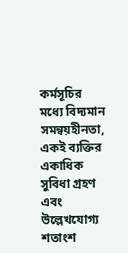কর্মসূচির মধ্যে বিদ্যমান সমন্বয়হীনতা, একই ব্যক্তির একাধিক সুবিধা গ্রহণ এবং উল্লেখযোগ্য শতাংশ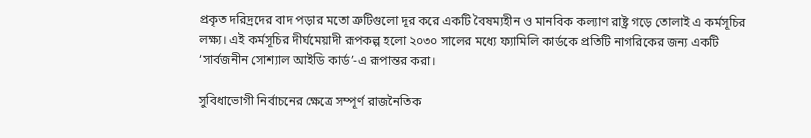প্রকৃত দরিদ্রদের বাদ পড়ার মতো ত্রুটিগুলো দূর করে একটি বৈষম্যহীন ও মানবিক কল্যাণ রাষ্ট্র গড়ে তোলাই এ কর্মসূচির লক্ষ্য। এই কর্মসূচির দীর্ঘমেয়াদী রূপকল্প হলো ২০৩০ সালের মধ্যে ফ্যামিলি কার্ডকে প্রতিটি নাগরিকের জন্য একটি ‘সার্বজনীন সোশ্যাল আইডি কার্ড’-এ রূপান্তর করা।

সুবিধাভোগী নির্বাচনের ক্ষেত্রে সম্পূর্ণ রাজনৈতিক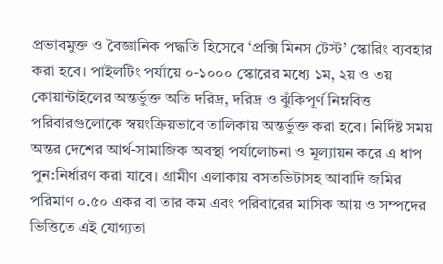প্রভাবমুক্ত ও বৈজ্ঞানিক পদ্ধতি হিসেবে ‘প্রক্সি মিনস টেস্ট’ স্কোরিং ব্যবহার করা হবে। পাইলটিং পর্যায়ে ০-১০০০ স্কোরের মধ্যে ১ম, ২য় ও ৩য় কোয়ান্টাইলের অন্তর্ভুক্ত অতি দরিদ্র, দরিদ্র ও ঝুঁকিপূর্ণ নিম্নবিত্ত পরিবারগুলোকে স্বয়ংক্রিয়ভাবে তালিকায় অন্তর্ভুক্ত করা হবে। নির্দিষ্ট সময় অন্তর দেশের আর্থ-সামাজিক অবস্থা পর্যালোচনা ও মূল্যায়ন করে এ ধাপ পুন:নির্ধারণ করা যাবে। গ্রামীণ এলাকায় বসতভিটাসহ আবাদি জমির পরিমাণ ০.৫০ একর বা তার কম এবং পরিবারের মাসিক আয় ও সম্পদের ভিত্তিতে এই যোগ্যতা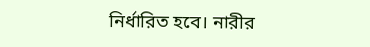নির্ধারিত হবে। নারীর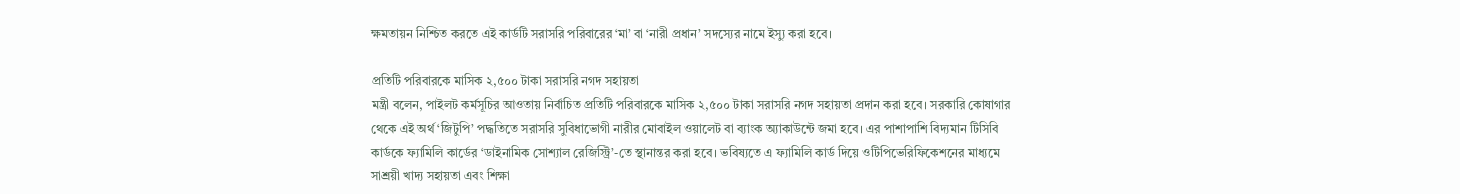ক্ষমতায়ন নিশ্চিত করতে এই কার্ডটি সরাসরি পরিবারের ‘মা’ বা ‘নারী প্রধান’ সদস্যের নামে ইস্যু করা হবে।

প্রতিটি পরিবারকে মাসিক ২,৫০০ টাকা সরাসরি নগদ সহায়তা
মন্ত্রী বলেন, পাইলট কর্মসূচির আওতায় নির্বাচিত প্রতিটি পরিবারকে মাসিক ২,৫০০ টাকা সরাসরি নগদ সহায়তা প্রদান করা হবে। সরকারি কোষাগার থেকে এই অর্থ ‘জিটুপি’ পদ্ধতিতে সরাসরি সুবিধাভোগী নারীর মোবাইল ওয়ালেট বা ব্যাংক অ্যাকাউন্টে জমা হবে। এর পাশাপাশি বিদ্যমান টিসিবি কার্ডকে ফ্যামিলি কার্ডের ‘ডাইনামিক সোশ্যাল রেজিস্ট্রি’-তে স্থানান্তর করা হবে। ভবিষ্যতে এ ফ্যামিলি কার্ড দিয়ে ওটিপিভেরিফিকেশনের মাধ্যমে সাশ্রয়ী খাদ্য সহায়তা এবং শিক্ষা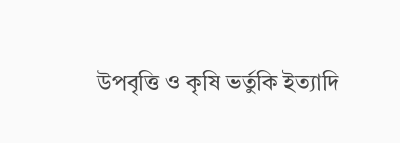উপবৃত্তি ও কৃষি ভর্তুকি ইত্যাদি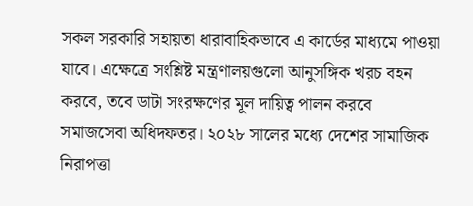সকল সরকারি সহায়তা ধারাবাহিকভাবে এ কার্ডের মাধ্যমে পাওয়া যাবে। এক্ষেত্রে সংশ্লিষ্ট মন্ত্রণালয়গুলো আনুসঙ্গিক খরচ বহন করবে, তবে ডাটা সংরক্ষণের মূল দায়িত্ব পালন করবে সমাজসেবা অধিদফতর। ২০২৮ সালের মধ্যে দেশের সামাজিক নিরাপত্তা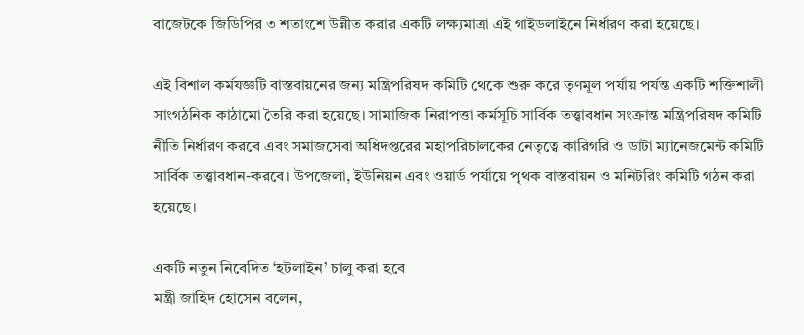বাজেটকে জিডিপির ৩ শতাংশে উন্নীত করার একটি লক্ষ্যমাত্রা এই গাইডলাইনে নির্ধারণ করা হয়েছে।

এই বিশাল কর্মযজ্ঞটি বাস্তবায়নের জন্য মন্ত্রিপরিষদ কমিটি থেকে শুরু করে তৃণমূল পর্যায় পর্যন্ত একটি শক্তিশালী সাংগঠনিক কাঠামো তৈরি করা হয়েছে। সামাজিক নিরাপত্তা কর্মসূচি সার্বিক তত্ত্বাবধান সংক্রান্ত মন্ত্রিপরিষদ কমিটি নীতি নির্ধারণ করবে এবং সমাজসেবা অধিদপ্তরের মহাপরিচালকের নেতৃত্বে কারিগরি ও ডাটা ম্যানেজমেন্ট কমিটি সার্বিক তত্ত্বাবধান-করবে। উপজেলা, ইউনিয়ন এবং ওয়ার্ড পর্যায়ে পৃথক বাস্তবায়ন ও মনিটরিং কমিটি গঠন করা হয়েছে।

একটি নতুন নিবেদিত ‘হটলাইন’ চালু করা হবে
মন্ত্রী জাহিদ হোসেন বলেন,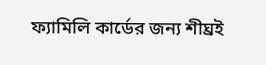ফ্যামিলি কার্ডের জন্য শীঘ্রই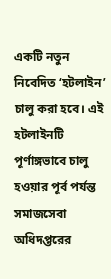একটি নতুন নিবেদিত ‘হটলাইন’ চালু করা হবে। এই হটলাইনটি পূর্ণাঙ্গভাবে চালু হওয়ার পূর্ব পর্যন্ত সমাজসেবা অধিদপ্তরের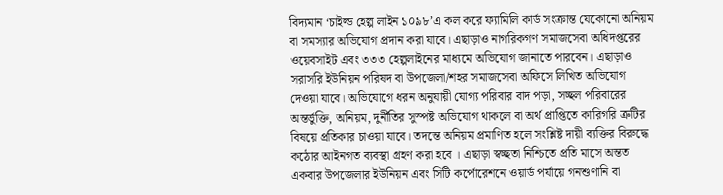বিদ্যমান ‘চাইল্ড হেল্প লাইন ১০৯৮’এ কল করে ফ্যামিলি কার্ড সংক্রান্ত যেকোনো অনিয়ম বা সমস্যার অভিযোগ প্রদান করা যাবে। এছাড়াও নাগরিকগণ সমাজসেবা অধিদপ্তরের ওয়েবসাইট এবং ৩৩৩ হেল্পলাইনের মাধ্যমে অভিযোগ জানাতে পারবেন। এছাড়াও সরাসরি ইউনিয়ন পরিষদ বা উপজেলা/শহর সমাজসেবা অফিসে লিখিত অভিযোগ দেওয়া যাবে। অভিযোগে ধরন অনুযায়ী যোগ্য পরিবার বাদ পড়া, সচ্ছল পরিবারের অন্তর্ভুক্তি, অনিয়ম, দুর্নীতির সুস্পষ্ট অভিযোগ থাকলে বা অর্থ প্রাপ্তিতে কারিগরি ত্রুটির বিষয়ে প্রতিকার চাওয়া যাবে। তদন্তে অনিয়ম প্রমাণিত হলে সংশ্লিষ্ট দায়ী ব্যক্তির বিরুদ্ধে কঠোর আইনগত ব্যবস্থা গ্রহণ করা হবে । এছাড়া স্বচ্ছতা নিশ্চিতে প্রতি মাসে অন্তত একবার উপজেলার ইউনিয়ন এবং সিটি কর্পোরেশনে ওয়ার্ড পর্যায়ে গনশুণানি বা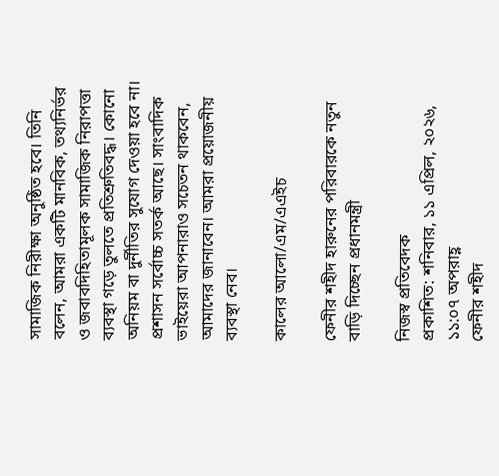সামাজিক নিরীক্ষা অনুষ্ঠিত হবে। তিনি বলেন, আমরা একটি মানবিক, তথ্যনির্ভর ও জবাবদিহিতামূলক সামাজিক নিরাপত্তা ব্যবস্থা গড়ে তুলতে প্রতিশ্রুতিবদ্ধ। কোনো অনিয়ম বা দুর্নীতির সুযোগ দেওয়া হবে না। প্রশাসন সর্বোচ্চ সতর্ক আছে। সাংবাদিক ভাইয়েরা আপনারাও সচেতন থাকবেন, আমাদের জানাবেন। আমরা প্রয়োজনীয় ব্যবস্থা নেব।

কালের আলো/এম/এএইচ

ফেনীর শহীদ হারুনের পরিবারকে নতুন বাড়ি দিচ্ছেন প্রধানমন্ত্রী

নিজস্ব প্রতিবেদক
প্রকাশিত: শনিবার, ১১ এপ্রিল, ২০২৬, ১১:০৭ অপরাহ্ণ
ফেনীর শহীদ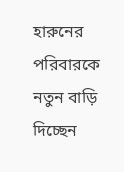হারুনের পরিবারকে নতুন বাড়ি দিচ্ছেন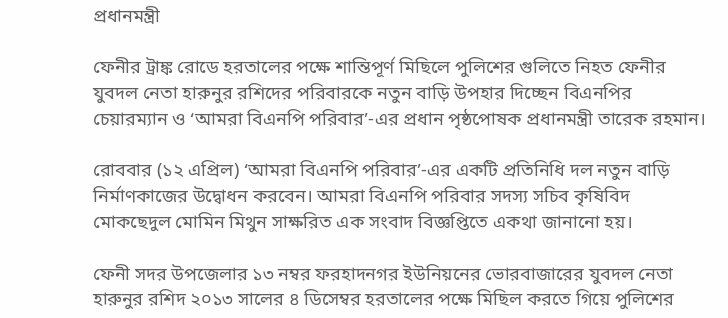প্রধানমন্ত্রী

ফেনীর ট্রাঙ্ক রোডে হরতালের পক্ষে শান্তিপূর্ণ মিছিলে পুলিশের গুলিতে নিহত ফেনীর যুবদল নেতা হারুনুর রশিদের পরিবারকে নতুন বাড়ি উপহার দিচ্ছেন বিএনপির চেয়ারম্যান ও ‘আমরা বিএনপি পরিবার’-এর প্রধান পৃষ্ঠপোষক প্রধানমন্ত্রী তারেক রহমান।

রোববার (১২ এপ্রিল) ‘আমরা বিএনপি পরিবার’-এর একটি প্রতিনিধি দল নতুন বাড়ি নির্মাণকাজের উদ্বোধন করবেন। আমরা বিএনপি পরিবার সদস্য সচিব কৃষিবিদ মোকছেদুল মোমিন মিথুন সাক্ষরিত এক সংবাদ বিজ্ঞপ্তিতে একথা জানানো হয়।

ফেনী সদর উপজেলার ১৩ নম্বর ফরহাদনগর ইউনিয়নের ভোরবাজারের যুবদল নেতা হারুনুর রশিদ ২০১৩ সালের ৪ ডিসেম্বর হরতালের পক্ষে মিছিল করতে গিয়ে পুলিশের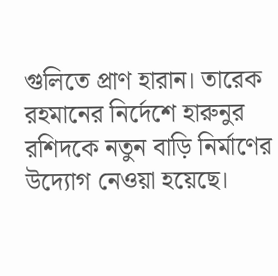গুলিতে প্রাণ হারান। তারেক রহমানের নির্দেশে হারুনুর রশিদকে নতুন বাড়ি নির্মাণের উদ্যোগ নেওয়া হয়েছে।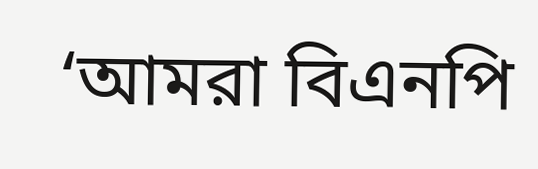‘আমরা বিএনপি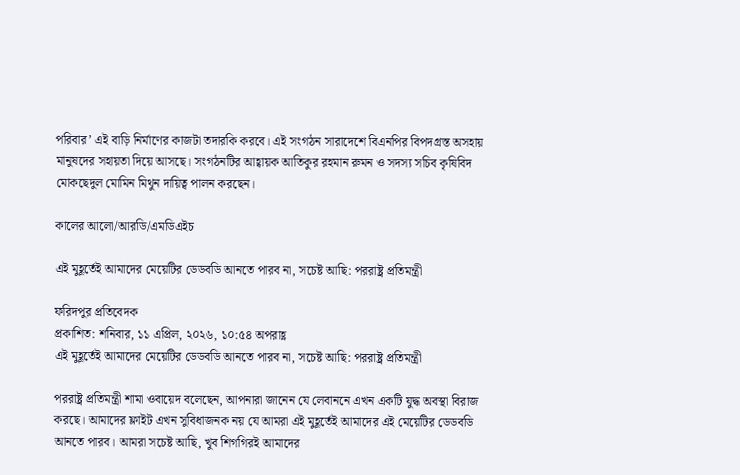পরিবার’ এই বাড়ি নির্মাণের কাজটা তদারকি করবে। এই সংগঠন সারাদেশে বিএনপির বিপদগ্রস্ত অসহায় মানুষদের সহায়তা দিয়ে আসছে। সংগঠনটির আহ্বায়ক আতিকুর রহমান রুমন ও সদস্য সচিব কৃষিবিদ মোকছেদুল মোমিন মিথুন দায়িত্ব পালন করছেন।

কালের আলো/আরডি/এমডিএইচ

এই মুহূর্তেই আমাদের মেয়েটির ডেডবডি আনতে পারব না, সচেষ্ট আছি: পররাষ্ট্র প্রতিমন্ত্রী

ফরিদপুর প্রতিবেদক
প্রকাশিত: শনিবার, ১১ এপ্রিল, ২০২৬, ১০:৫৪ অপরাহ্ণ
এই মুহূর্তেই আমাদের মেয়েটির ডেডবডি আনতে পারব না, সচেষ্ট আছি: পররাষ্ট্র প্রতিমন্ত্রী

পররাষ্ট্র প্রতিমন্ত্রী শামা ওবায়েদ বলেছেন, আপনারা জানেন যে লেবাননে এখন একটি যুদ্ধ অবস্থা বিরাজ করছে। আমাদের ফ্লাইট এখন সুবিধাজনক নয় যে আমরা এই মুহূর্তেই আমাদের এই মেয়েটির ডেডবডি আনতে পারব। আমরা সচেষ্ট আছি, খুব শিগগিরই আমাদের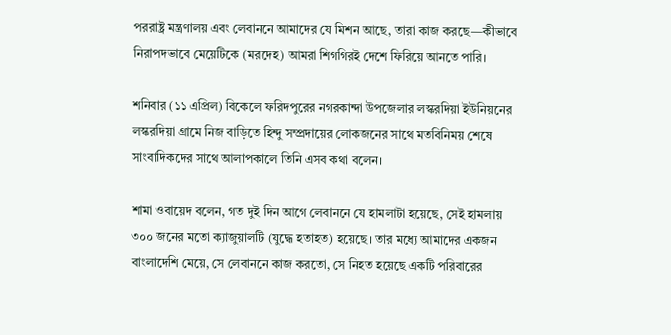পররাষ্ট্র মন্ত্রণালয় এবং লেবাননে আমাদের যে মিশন আছে, তারা কাজ করছে—কীভাবে নিরাপদভাবে মেয়েটিকে (মরদেহ) আমরা শিগগিরই দেশে ফিরিয়ে আনতে পারি।

শনিবার (১১ এপ্রিল) বিকেলে ফরিদপুরের নগরকান্দা উপজেলার লস্করদিয়া ইউনিয়নের লস্করদিয়া গ্রামে নিজ বাড়িতে হিন্দু সম্প্রদায়ের লোকজনের সাথে মতবিনিময় শেষে সাংবাদিকদের সাথে আলাপকালে তিনি এসব কথা বলেন।

শামা ওবায়েদ বলেন, গত দুই দিন আগে লেবাননে যে হামলাটা হয়েছে, সেই হামলায় ৩০০ জনের মতো ক্যাজুয়ালটি (যুদ্ধে হতাহত) হয়েছে। তার মধ্যে আমাদের একজন বাংলাদেশি মেয়ে, সে লেবাননে কাজ করতো, সে নিহত হয়েছে একটি পরিবারের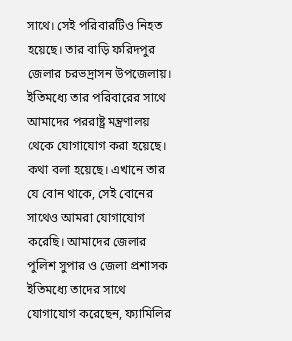সাথে। সেই পরিবারটিও নিহত হয়েছে। তার বাড়ি ফরিদপুর জেলার চরভদ্রাসন উপজেলায়। ইতিমধ্যে তার পরিবারের সাথে আমাদের পররাষ্ট্র মন্ত্রণালয় থেকে যোগাযোগ করা হয়েছে। কথা বলা হয়েছে। এখানে তার যে বোন থাকে, সেই বোনের সাথেও আমরা যোগাযোগ করেছি। আমাদের জেলার পুলিশ সুপার ও জেলা প্রশাসক ইতিমধ্যে তাদের সাথে যোগাযোগ করেছেন, ফ্যামিলির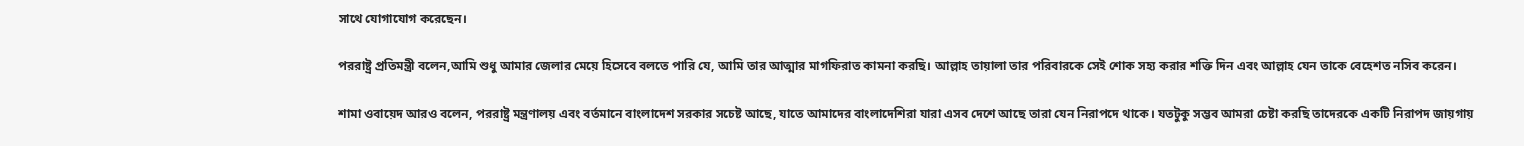সাথে যোগাযোগ করেছেন।

পররাষ্ট্র প্রতিমন্ত্রী বলেন,আমি শুধু আমার জেলার মেয়ে হিসেবে বলতে পারি যে, আমি তার আত্মার মাগফিরাত কামনা করছি। আল্লাহ তায়ালা তার পরিবারকে সেই শোক সহ্য করার শক্তি দিন এবং আল্লাহ যেন তাকে বেহেশত নসিব করেন।

শামা ওবায়েদ আরও বলেন, পররাষ্ট্র মন্ত্রণালয় এবং বর্তমানে বাংলাদেশ সরকার সচেষ্ট আছে, যাতে আমাদের বাংলাদেশিরা যারা এসব দেশে আছে তারা যেন নিরাপদে থাকে। যতটুকু সম্ভব আমরা চেষ্টা করছি তাদেরকে একটি নিরাপদ জায়গায়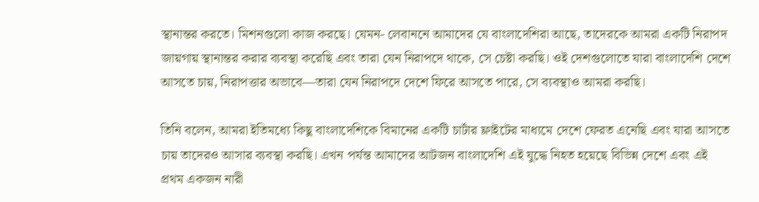স্থানান্তর করতে। মিশনগুলো কাজ করছে। যেমন- লেবাননে আমাদের যে বাংলাদেশিরা আছে, তাদেরকে আমরা একটি নিরাপদ জায়গায় স্থানান্তর করার ব্যবস্থা করেছি এবং তারা যেন নিরাপদে থাকে, সে চেষ্টা করছি। ওই দেশগুলোতে যারা বাংলাদেশি দেশে আসতে চায়, নিরাপত্তার অভাবে—তারা যেন নিরাপদে দেশে ফিরে আসতে পারে, সে ব্যবস্থাও আমরা করছি।

তিনি বলেন, আমরা ইতিমধ্যে কিছু বাংলাদেশিকে বিমানের একটি চার্টার ফ্লাইটের মাধ্যমে দেশে ফেরত এনেছি এবং যারা আসতে চায় তাদেরও আসার ব্যবস্থা করছি। এখন পর্যন্ত আমাদের আটজন বাংলাদেশি এই যুদ্ধে নিহত হয়েছে বিভিন্ন দেশে এবং এই প্রথম একজন নারী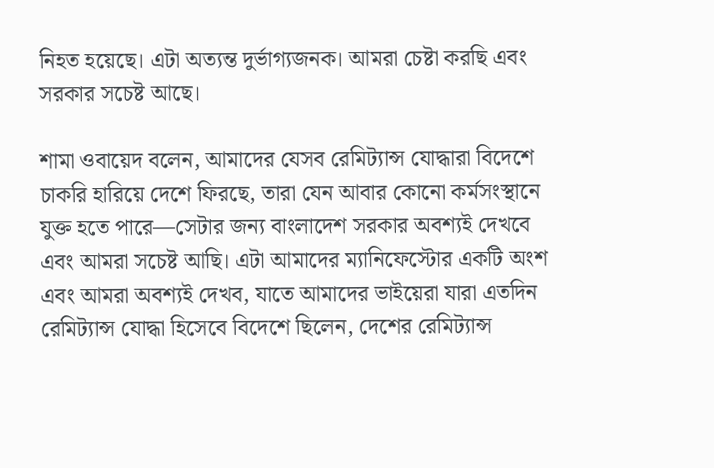নিহত হয়েছে। এটা অত্যন্ত দুর্ভাগ্যজনক। আমরা চেষ্টা করছি এবং সরকার সচেষ্ট আছে।

শামা ওবায়েদ বলেন, আমাদের যেসব রেমিট্যান্স যোদ্ধারা বিদেশে চাকরি হারিয়ে দেশে ফিরছে, তারা যেন আবার কোনো কর্মসংস্থানে যুক্ত হতে পারে—সেটার জন্য বাংলাদেশ সরকার অবশ্যই দেখবে এবং আমরা সচেষ্ট আছি। এটা আমাদের ম্যানিফেস্টোর একটি অংশ এবং আমরা অবশ্যই দেখব, যাতে আমাদের ভাইয়েরা যারা এতদিন রেমিট্যান্স যোদ্ধা হিসেবে বিদেশে ছিলেন, দেশের রেমিট্যান্স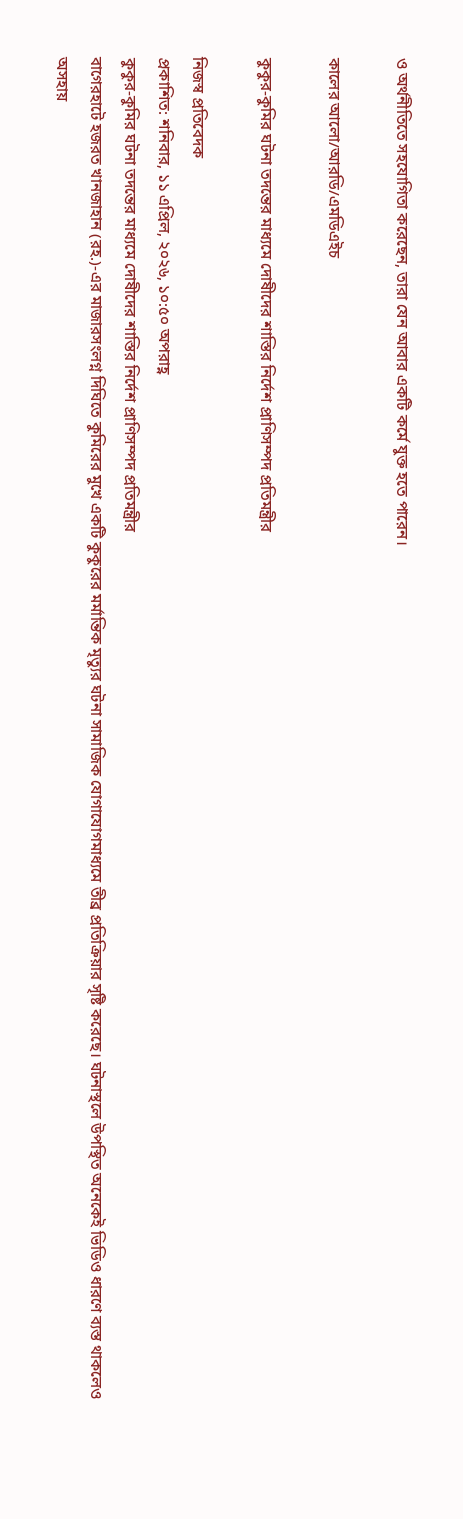ও অর্থনীতিতে সহযোগিতা করেছেন, তারা যেন আবার একটি কর্মে যুক্ত হতে পারেন।

কালের আলো/আরডি/এমডিএইচ

কুকুর-কুমির ঘটনা তদন্তের মাধ্যমে দোষীদের শাস্তির নির্দেশ প্রাণিসম্পদ প্রতিমন্ত্রীর

নিজস্ব প্রতিবেদক
প্রকাশিত: শনিবার, ১১ এপ্রিল, ২০২৬, ১০:৫০ অপরাহ্ণ
কুকুর-কুমির ঘটনা তদন্তের মাধ্যমে দোষীদের শাস্তির নির্দেশ প্রাণিসম্পদ প্রতিমন্ত্রীর
বাগেরহাটে হজরত খানজাহান (রহ.)-এর মাজারসংলগ্ন দিঘিতে কুমিরের মুখে একটি কুকুরের মর্মান্তিক মৃত্যুর ঘটনা সামাজিক যোগাযোগমাধ্যমে তীব্র প্রতিক্রিয়ার সৃষ্টি করেছে। ঘটনাস্থলে উপস্থিত অনেকেই ভিডিও ধারণে ব্যস্ত থাকলেও অসহায়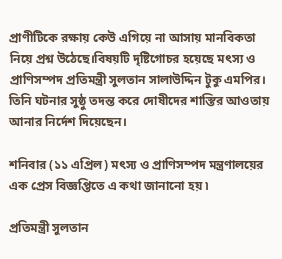প্রাণীটিকে রক্ষায় কেউ এগিয়ে না আসায় মানবিকতা নিয়ে প্রশ্ন উঠেছে।বিষয়টি দৃষ্টিগোচর হয়েছে মৎস্য ও প্রাণিসম্পদ প্রতিমন্ত্রী সুলতান সালাউদ্দিন টুকু এমপির। তিনি ঘটনার সুষ্ঠু তদন্ত করে দোষীদের শাস্তির আওতায় আনার নির্দেশ দিয়েছেন।

শনিবার (১১ এপ্রিল) মৎস্য ও প্রাণিসম্পদ মন্ত্রণালয়ের এক প্রেস বিজ্ঞপ্তিতে এ কথা জানানো হয় ৷

প্রতিমন্ত্রী সুলতান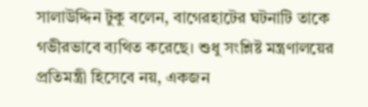সালাউদ্দিন টুকু বলেন, বাগেরহাটের ঘটনাটি তাকে গভীরভাবে ব্যথিত করেছে। শুধু সংশ্লিষ্ট মন্ত্রণালয়ের প্রতিমন্ত্রী হিসেবে নয়, একজন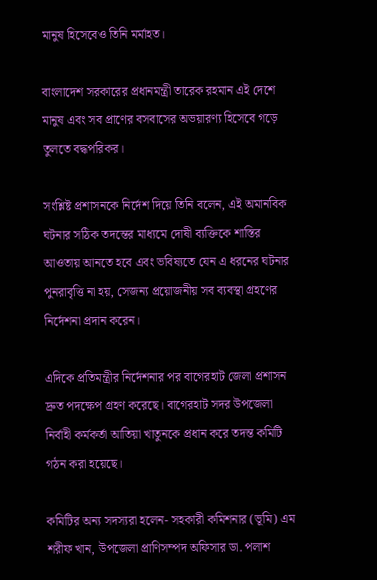মানুষ হিসেবেও তিনি মর্মাহত।

বাংলাদেশ সরকারের প্রধানমন্ত্রী তারেক রহমান এই দেশে মানুষ এবং সব প্রাণের বসবাসের অভয়ারণ্য হিসেবে গড়ে তুলতে বদ্ধপরিকর।

সংশ্লিষ্ট প্রশাসনকে নির্দেশ দিয়ে তিনি বলেন, এই অমানবিক ঘটনার সঠিক তদন্তের মাধ্যমে দোষী ব্যক্তিকে শাস্তির আওতায় আনতে হবে এবং ভবিষ্যতে যেন এ ধরনের ঘটনার পুনরাবৃত্তি না হয়, সেজন্য প্রয়োজনীয় সব ব্যবস্থা গ্রহণের নির্দেশনা প্রদান করেন।

এদিকে প্রতিমন্ত্রীর নির্দেশনার পর বাগেরহাট জেলা প্রশাসন দ্রুত পদক্ষেপ গ্রহণ করেছে। বাগেরহাট সদর উপজেলা নির্বাহী কর্মকর্তা আতিয়া খাতুনকে প্রধান করে তদন্ত কমিটি গঠন করা হয়েছে।

কমিটির অন্য সদস্যরা হলেন- সহকারী কমিশনার (ভূমি) এম শরীফ খান, উপজেলা প্রাণিসম্পদ অফিসার ডা. পলাশ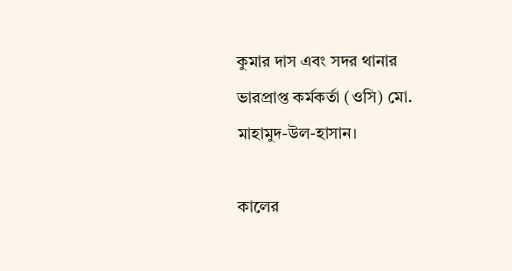কুমার দাস এবং সদর থানার ভারপ্রাপ্ত কর্মকর্তা (ওসি) মো. মাহামুদ-উল-হাসান।

কালের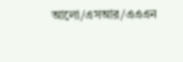আলো/এসআর/এএএন